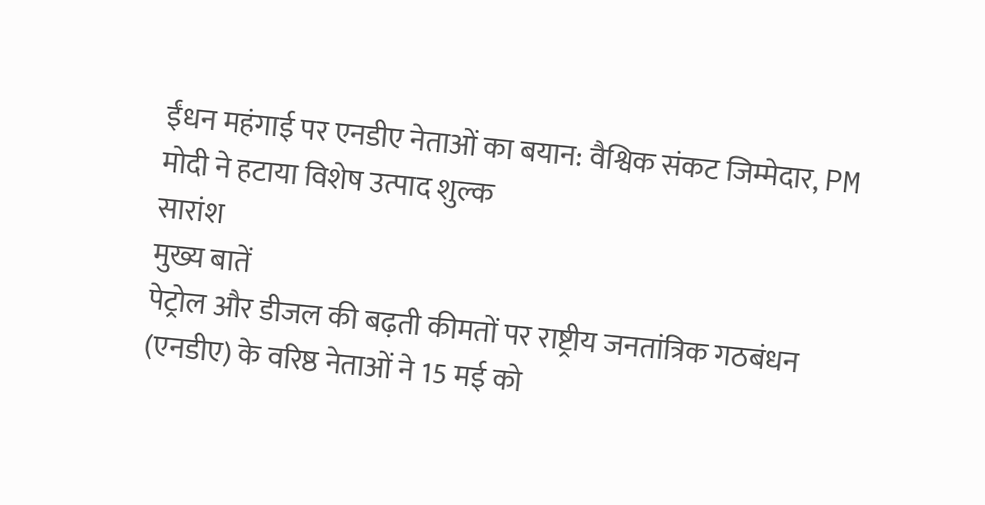ईंधन महंगाई पर एनडीए नेताओं का बयान: वैश्विक संकट जिम्मेदार, PM मोदी ने हटाया विशेष उत्पाद शुल्क
सारांश
मुख्य बातें
पेट्रोल और डीजल की बढ़ती कीमतों पर राष्ट्रीय जनतांत्रिक गठबंधन (एनडीए) के वरिष्ठ नेताओं ने 15 मई को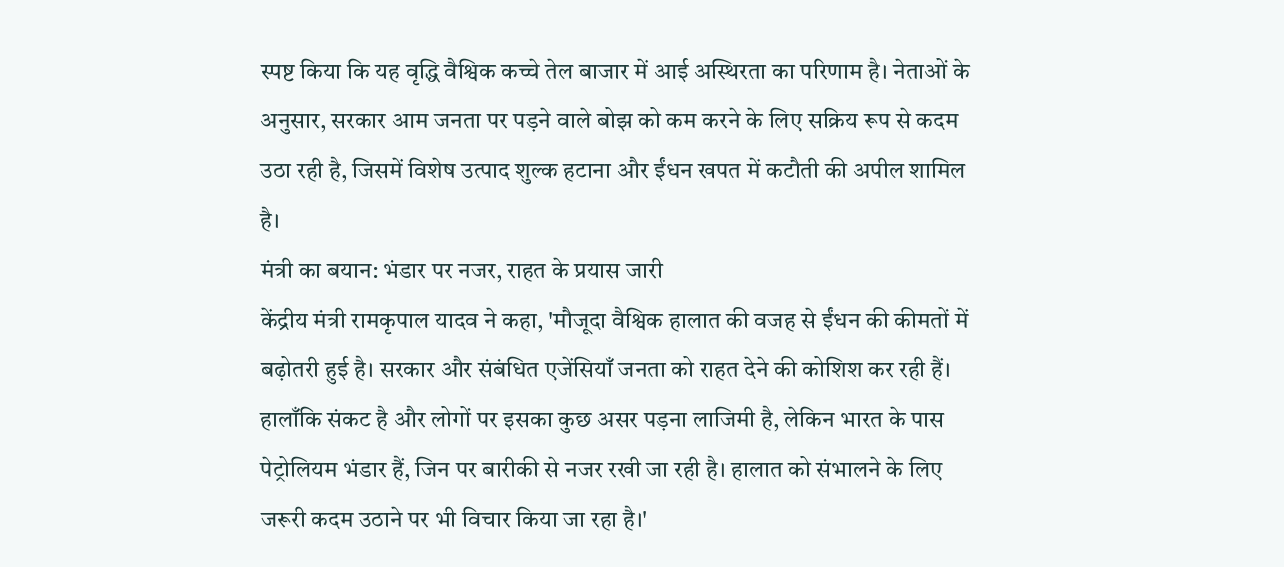स्पष्ट किया कि यह वृद्धि वैश्विक कच्चे तेल बाजार में आई अस्थिरता का परिणाम है। नेताओं के अनुसार, सरकार आम जनता पर पड़ने वाले बोझ को कम करने के लिए सक्रिय रूप से कदम उठा रही है, जिसमें विशेष उत्पाद शुल्क हटाना और ईंधन खपत में कटौती की अपील शामिल है।
मंत्री का बयान: भंडार पर नजर, राहत के प्रयास जारी
केंद्रीय मंत्री रामकृपाल यादव ने कहा, 'मौजूदा वैश्विक हालात की वजह से ईंधन की कीमतों में बढ़ोतरी हुई है। सरकार और संबंधित एजेंसियाँ जनता को राहत देने की कोशिश कर रही हैं। हालाँकि संकट है और लोगों पर इसका कुछ असर पड़ना लाजिमी है, लेकिन भारत के पास पेट्रोलियम भंडार हैं, जिन पर बारीकी से नजर रखी जा रही है। हालात को संभालने के लिए जरूरी कदम उठाने पर भी विचार किया जा रहा है।'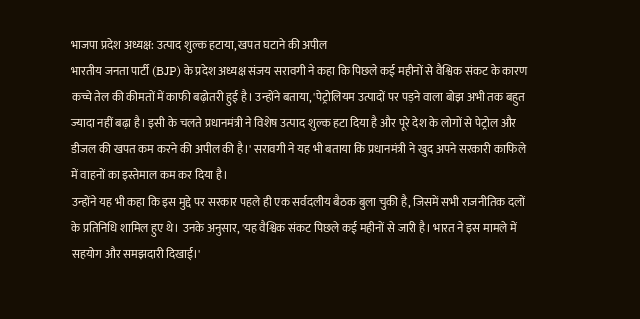भाजपा प्रदेश अध्यक्ष: उत्पाद शुल्क हटाया, खपत घटाने की अपील
भारतीय जनता पार्टी (BJP) के प्रदेश अध्यक्ष संजय सरावगी ने कहा कि पिछले कई महीनों से वैश्विक संकट के कारण कच्चे तेल की कीमतों में काफी बढ़ोतरी हुई है। उन्होंने बताया, 'पेट्रोलियम उत्पादों पर पड़ने वाला बोझ अभी तक बहुत ज्यादा नहीं बढ़ा है। इसी के चलते प्रधानमंत्री ने विशेष उत्पाद शुल्क हटा दिया है और पूरे देश के लोगों से पेट्रोल और डीजल की खपत कम करने की अपील की है।' सरावगी ने यह भी बताया कि प्रधानमंत्री ने खुद अपने सरकारी काफिले में वाहनों का इस्तेमाल कम कर दिया है।
उन्होंने यह भी कहा कि इस मुद्दे पर सरकार पहले ही एक सर्वदलीय बैठक बुला चुकी है, जिसमें सभी राजनीतिक दलों के प्रतिनिधि शामिल हुए थे। उनके अनुसार, 'यह वैश्विक संकट पिछले कई महीनों से जारी है। भारत ने इस मामले में सहयोग और समझदारी दिखाई।'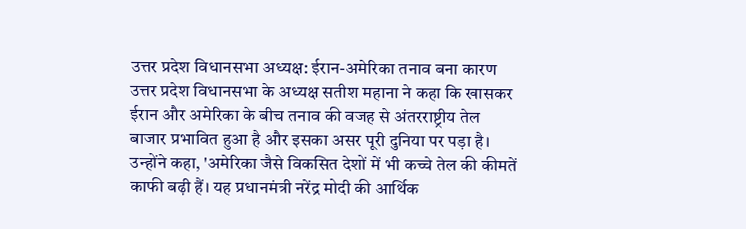उत्तर प्रदेश विधानसभा अध्यक्ष: ईरान-अमेरिका तनाव बना कारण
उत्तर प्रदेश विधानसभा के अध्यक्ष सतीश महाना ने कहा कि खासकर ईरान और अमेरिका के बीच तनाव की वजह से अंतरराष्ट्रीय तेल बाजार प्रभावित हुआ है और इसका असर पूरी दुनिया पर पड़ा है। उन्होंने कहा, 'अमेरिका जैसे विकसित देशों में भी कच्चे तेल की कीमतें काफी बढ़ी हैं। यह प्रधानमंत्री नरेंद्र मोदी की आर्थिक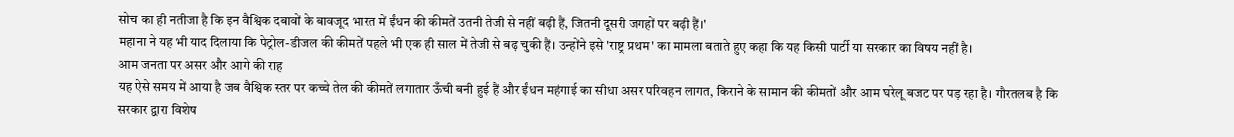सोच का ही नतीजा है कि इन वैश्विक दबावों के बावजूद भारत में ईंधन की कीमतें उतनी तेजी से नहीं बढ़ी हैं, जितनी दूसरी जगहों पर बढ़ी हैं।'
महाना ने यह भी याद दिलाया कि पेट्रोल-डीजल की कीमतें पहले भी एक ही साल में तेजी से बढ़ चुकी हैं। उन्होंने इसे 'राष्ट्र प्रथम' का मामला बताते हुए कहा कि यह किसी पार्टी या सरकार का विषय नहीं है।
आम जनता पर असर और आगे की राह
यह ऐसे समय में आया है जब वैश्विक स्तर पर कच्चे तेल की कीमतें लगातार ऊँची बनी हुई हैं और ईंधन महंगाई का सीधा असर परिवहन लागत, किराने के सामान की कीमतों और आम घरेलू बजट पर पड़ रहा है। गौरतलब है कि सरकार द्वारा विशेष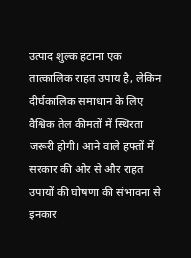उत्पाद शुल्क हटाना एक तात्कालिक राहत उपाय है, लेकिन दीर्घकालिक समाधान के लिए वैश्विक तेल कीमतों में स्थिरता जरूरी होगी। आने वाले हफ्तों में सरकार की ओर से और राहत उपायों की घोषणा की संभावना से इनकार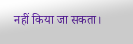नहीं किया जा सकता।